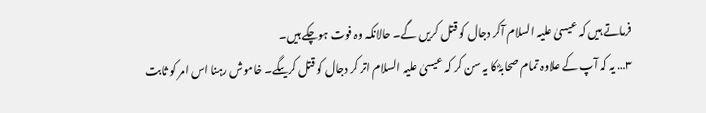فرماتے ہیں کہ عیسیٰ علیہ السلام آکر دجال کو قتل کریں گے۔ حالانکہ وہ فوت ہوچکے ہیں۔
۳… یہ کہ آپ کے علاوہ تمام صحابہؓ کا یہ سن کر کہ عیسیٰ علیہ السلام اتر کر دجال کو قتل کریںگے۔ خاموش رہنا اس امر کو ثابت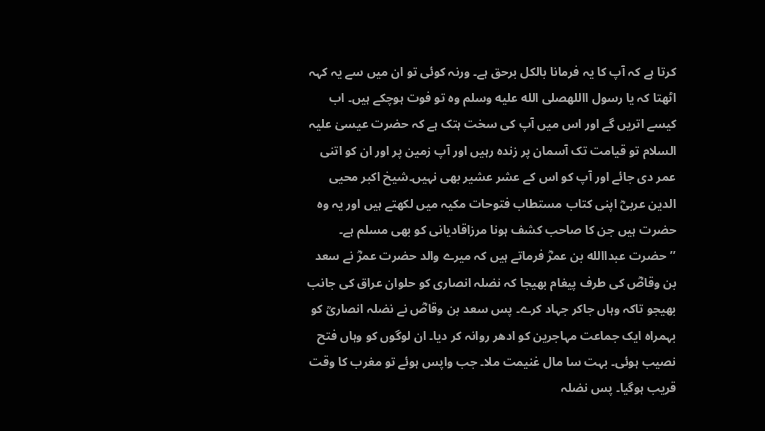کرتا ہے کہ آپ کا یہ فرمانا بالکل برحق ہے۔ ورنہ کوئی تو ان میں سے یہ کہہ اٹھتا کہ یا رسول االلهصلى الله عليه وسلم وہ تو فوت ہوچکے ہیں۔ اب کیسے اتریں گے اور اس میں آپ کی سخت ہتک ہے کہ حضرت عیسیٰ علیہ السلام تو قیامت تک آسمان پر زندہ رہیں اور آپ زمین پر اور ان کو اتنی عمر دی جائے اور آپ کو اس کے عشر عشیر بھی نہیں۔شیخ اکبر محیی الدین عربیؓ اپنی کتاب مستطاب فتوحات مکیہ میں لکھتے ہیں اور یہ وہ حضرت ہیں جن کا صاحب کشف ہونا مرزاقادیانی کو بھی مسلم ہے۔ ’’حضرت عبداالله بن عمرؓ فرماتے ہیں کہ میرے والد حضرت عمرؓ نے سعد بن وقاصؓ کی طرف پیغام بھیجا کہ نضلہ انصاری کو حلوان عراق کی جانب بھیجو تاکہ وہاں جاکر جہاد کرے۔ پس سعد بن وقاصؓ نے نضلہ انصاریؒ کو بہمراہ ایک جماعت مہاجرین کو ادھر روانہ کر دیا۔ ان لوگوں کو وہاں فتح نصیب ہوئی۔ بہت سا مال غنیمت ملا۔ جب واپس ہوئے تو مغرب کا وقت قریب ہوگیا۔ پس نضلہ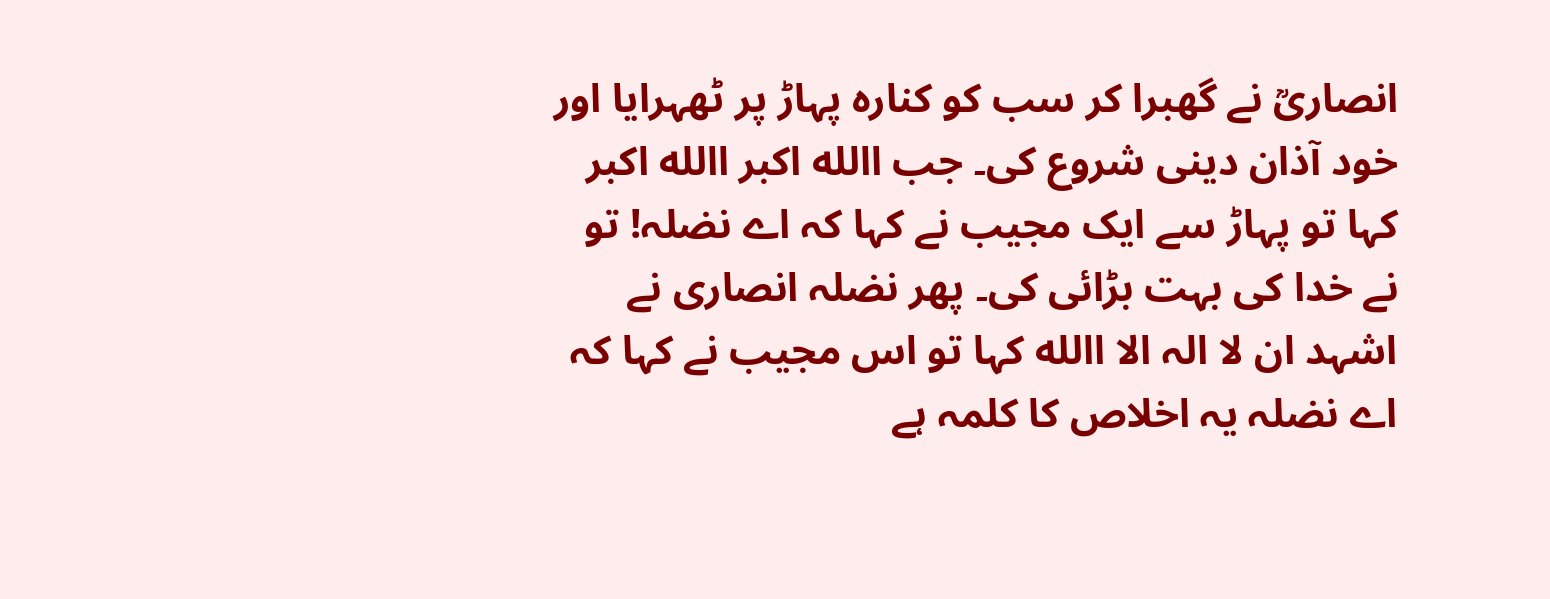انصاریؒ نے گھبرا کر سب کو کنارہ پہاڑ پر ٹھہرایا اور خود آذان دینی شروع کی۔ جب االله اکبر االله اکبر کہا تو پہاڑ سے ایک مجیب نے کہا کہ اے نضلہ! تو نے خدا کی بہت بڑائی کی۔ پھر نضلہ انصاری نے اشہد ان لا الہ الا االله کہا تو اس مجیب نے کہا کہ اے نضلہ یہ اخلاص کا کلمہ ہے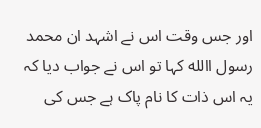اور جس وقت اس نے اشہد ان محمد رسول االله کہا تو اس نے جواب دیا کہ یہ اس ذات کا نام پاک ہے جس کی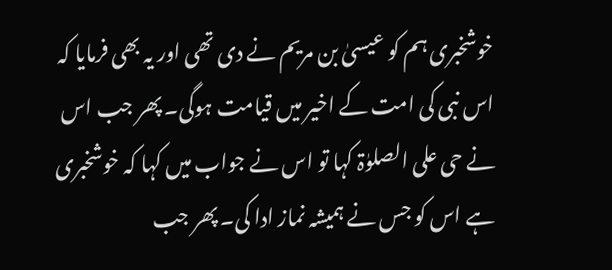خوشخبری ہم کو عیسیٰ بن مریم نے دی تھی اور یہ بھی فرمایا کہ اس نبی کی امت کے اخیر میں قیامت ہوگی۔ پھر جب اس نے حی علی الصلوٰۃ کہا تو اس نے جواب میں کہا کہ خوشخبری ہے اس کو جس نے ہمیشہ نماز ادا کی۔ پھر جب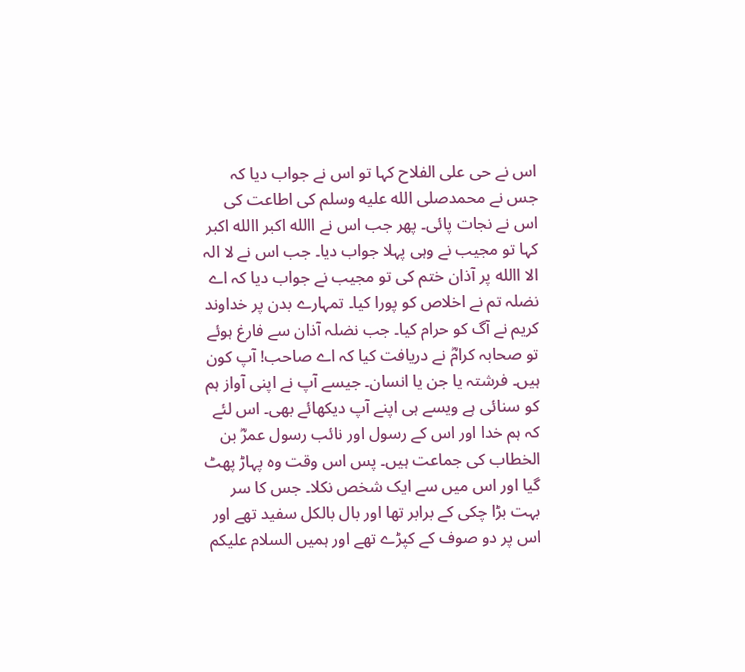اس نے حی علی الفلاح کہا تو اس نے جواب دیا کہ جس نے محمدصلى الله عليه وسلم کی اطاعت کی اس نے نجات پائی۔ پھر جب اس نے االله اکبر االله اکبر کہا تو مجیب نے وہی پہلا جواب دیا۔ جب اس نے لا الہ الا االله پر آذان ختم کی تو مجیب نے جواب دیا کہ اے نضلہ تم نے اخلاص کو پورا کیا۔ تمہارے بدن پر خداوند کریم نے آگ کو حرام کیا۔ جب نضلہ آذان سے فارغ ہوئے تو صحابہ کرامؓ نے دریافت کیا کہ اے صاحب! آپ کون ہیں۔ فرشتہ یا جن یا انسان۔ جیسے آپ نے اپنی آواز ہم کو سنائی ہے ویسے ہی اپنے آپ دیکھائے بھی۔ اس لئے کہ ہم خدا اور اس کے رسول اور نائب رسول عمرؓ بن الخطاب کی جماعت ہیں۔ پس اس وقت وہ پہاڑ پھٹ گیا اور اس میں سے ایک شخص نکلا۔ جس کا سر بہت بڑا چکی کے برابر تھا اور بال بالکل سفید تھے اور اس پر دو صوف کے کپڑے تھے اور ہمیں السلام علیکم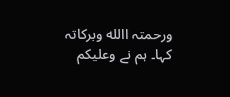ورحمتہ االله وبرکاتہ کہا۔ ہم نے وعلیکم